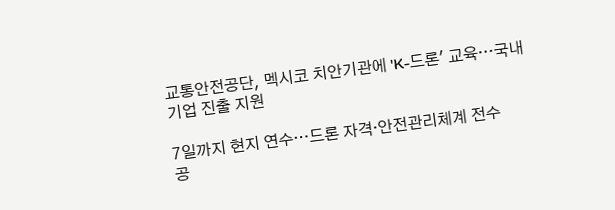교통안전공단, 멕시코 치안기관에 'K-드론' 교육…국내 기업 진출 지원

7일까지 현지 연수…드론 자격·안전관리체계 전수
공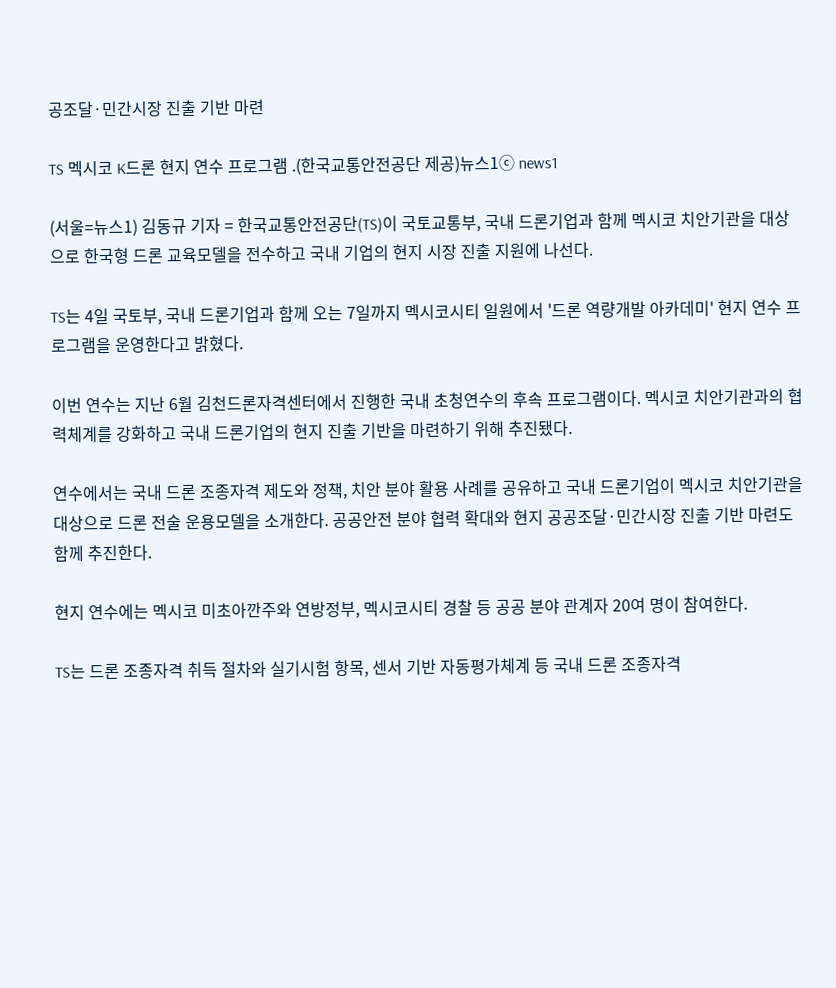공조달·민간시장 진출 기반 마련

TS 멕시코 K드론 현지 연수 프로그램 .(한국교통안전공단 제공)뉴스1ⓒ news1

(서울=뉴스1) 김동규 기자 = 한국교통안전공단(TS)이 국토교통부, 국내 드론기업과 함께 멕시코 치안기관을 대상으로 한국형 드론 교육모델을 전수하고 국내 기업의 현지 시장 진출 지원에 나선다.

TS는 4일 국토부, 국내 드론기업과 함께 오는 7일까지 멕시코시티 일원에서 '드론 역량개발 아카데미' 현지 연수 프로그램을 운영한다고 밝혔다.

이번 연수는 지난 6월 김천드론자격센터에서 진행한 국내 초청연수의 후속 프로그램이다. 멕시코 치안기관과의 협력체계를 강화하고 국내 드론기업의 현지 진출 기반을 마련하기 위해 추진됐다.

연수에서는 국내 드론 조종자격 제도와 정책, 치안 분야 활용 사례를 공유하고 국내 드론기업이 멕시코 치안기관을 대상으로 드론 전술 운용모델을 소개한다. 공공안전 분야 협력 확대와 현지 공공조달·민간시장 진출 기반 마련도 함께 추진한다.

현지 연수에는 멕시코 미초아깐주와 연방정부, 멕시코시티 경찰 등 공공 분야 관계자 20여 명이 참여한다.

TS는 드론 조종자격 취득 절차와 실기시험 항목, 센서 기반 자동평가체계 등 국내 드론 조종자격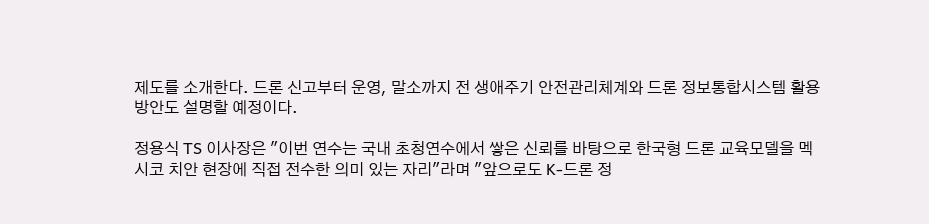제도를 소개한다. 드론 신고부터 운영, 말소까지 전 생애주기 안전관리체계와 드론 정보통합시스템 활용 방안도 설명할 예정이다.

정용식 TS 이사장은 "이번 연수는 국내 초청연수에서 쌓은 신뢰를 바탕으로 한국형 드론 교육모델을 멕시코 치안 현장에 직접 전수한 의미 있는 자리"라며 "앞으로도 K-드론 정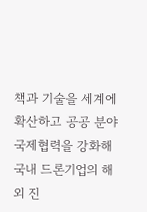책과 기술을 세계에 확산하고 공공 분야 국제협력을 강화해 국내 드론기업의 해외 진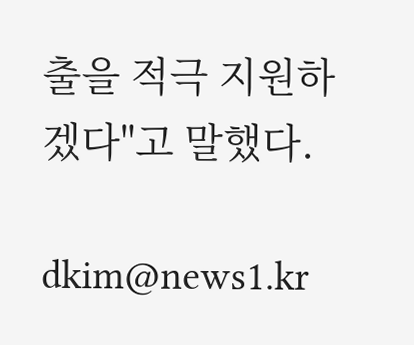출을 적극 지원하겠다"고 말했다.

dkim@news1.kr